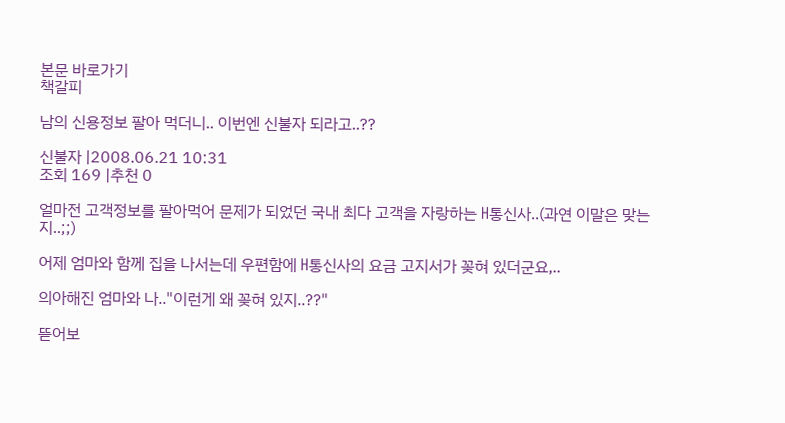본문 바로가기
책갈피

남의 신용정보 팔아 먹더니.. 이번엔 신불자 되라고..??

신불자 |2008.06.21 10:31
조회 169 |추천 0

얼마전 고객정보를 팔아먹어 문제가 되었던 국내 최다 고객을 자랑하는 H통신사..(과연 이말은 맞는지..;;)

어제 엄마와 함께 집을 나서는데 우편함에 H통신사의 요금 고지서가 꽂혀 있더군요,..

의아해진 엄마와 나.."이런게 왜 꽂혀 있지..??"

뜯어보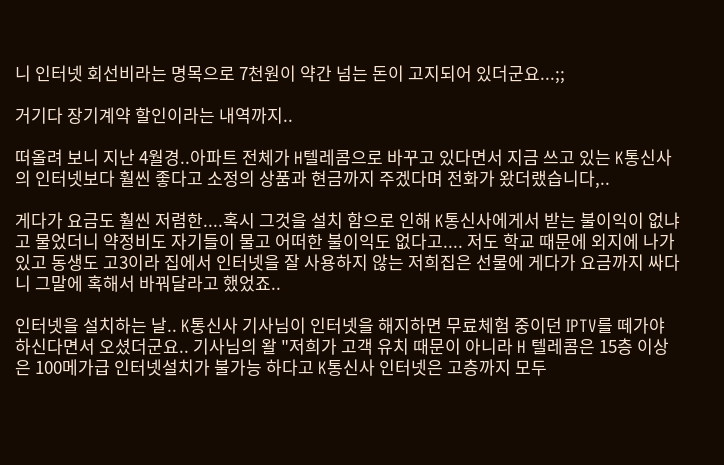니 인터넷 회선비라는 명목으로 7천원이 약간 넘는 돈이 고지되어 있더군요...;;

거기다 장기계약 할인이라는 내역까지..

떠올려 보니 지난 4월경..아파트 전체가 H텔레콤으로 바꾸고 있다면서 지금 쓰고 있는 K통신사의 인터넷보다 훨씬 좋다고 소정의 상품과 현금까지 주겠다며 전화가 왔더랬습니다,..

게다가 요금도 훨씬 저렴한....혹시 그것을 설치 함으로 인해 K통신사에게서 받는 불이익이 없냐고 물었더니 약정비도 자기들이 물고 어떠한 불이익도 없다고.... 저도 학교 때문에 외지에 나가 있고 동생도 고3이라 집에서 인터넷을 잘 사용하지 않는 저희집은 선물에 게다가 요금까지 싸다니 그말에 혹해서 바꿔달라고 했었죠..

인터넷을 설치하는 날.. K통신사 기사님이 인터넷을 해지하면 무료체험 중이던 IPTV를 떼가야 하신다면서 오셨더군요.. 기사님의 왈 "저희가 고객 유치 때문이 아니라 H 텔레콤은 15층 이상은 100메가급 인터넷설치가 불가능 하다고 K통신사 인터넷은 고층까지 모두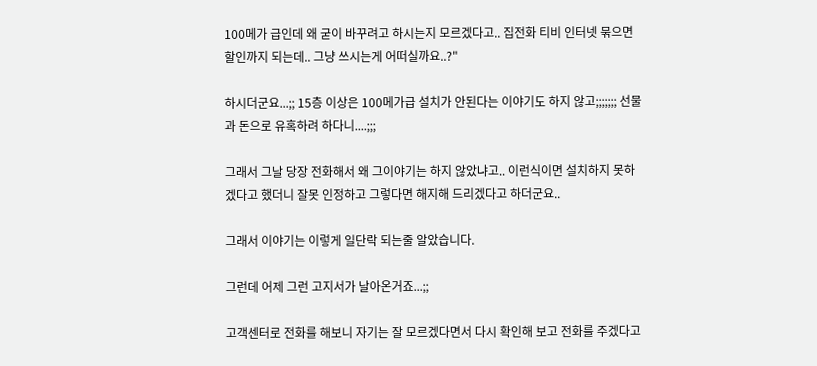100메가 급인데 왜 굳이 바꾸려고 하시는지 모르겠다고.. 집전화 티비 인터넷 묶으면 할인까지 되는데.. 그냥 쓰시는게 어떠실까요..?"

하시더군요...;; 15층 이상은 100메가급 설치가 안된다는 이야기도 하지 않고;;;;;;; 선물과 돈으로 유혹하려 하다니....;;;

그래서 그날 당장 전화해서 왜 그이야기는 하지 않았냐고.. 이런식이면 설치하지 못하겠다고 했더니 잘못 인정하고 그렇다면 해지해 드리겠다고 하더군요..

그래서 이야기는 이렇게 일단락 되는줄 알았습니다.

그런데 어제 그런 고지서가 날아온거죠...;;

고객센터로 전화를 해보니 자기는 잘 모르겠다면서 다시 확인해 보고 전화를 주겠다고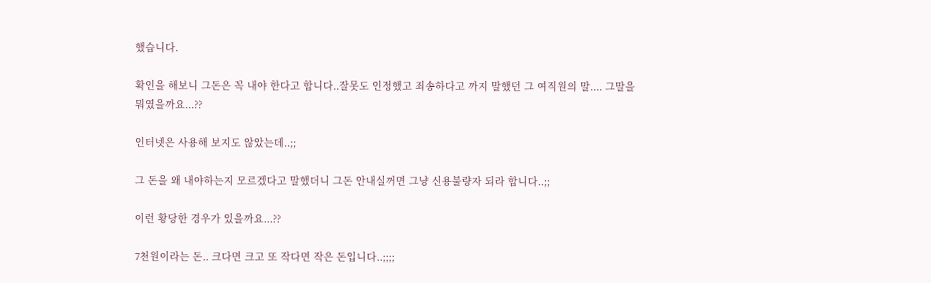했습니다.

확인을 해보니 그돈은 꼭 내야 한다고 합니다..잘못도 인정했고 죄송하다고 까지 말했던 그 여직원의 말.... 그말을 뭐였을까요...??

인터넷은 사용해 보지도 않았는데..;;

그 돈을 왜 내야하는지 모르겠다고 말했더니 그돈 안내실꺼면 그냥 신용불량자 되라 합니다..;;

이런 황당한 경우가 있을까요...??

7천원이라는 돈.. 크다면 크고 또 작다면 작은 돈입니다..;;;;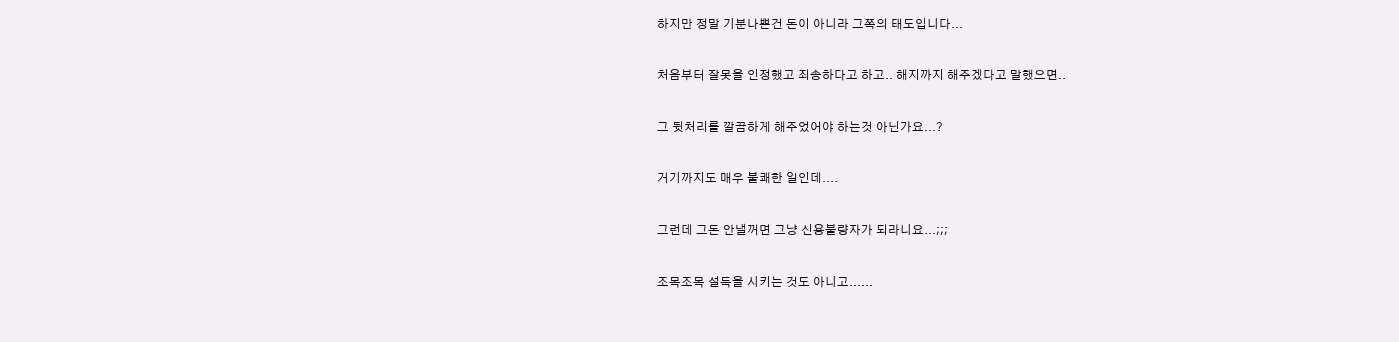하지만 정말 기분나쁜건 돈이 아니라 그쪽의 태도입니다...

처음부터 잘못을 인정했고 죄송하다고 하고.. 해지까지 해주겠다고 말했으면..

그 뒷처리를 깔끔하게 해주었어야 하는것 아닌가요...?

거기까지도 매우 불쾌한 일인데....

그런데 그돈 안낼꺼면 그냥 신용불량자가 되라니요...;;;

조목조목 설득을 시키는 것도 아니고......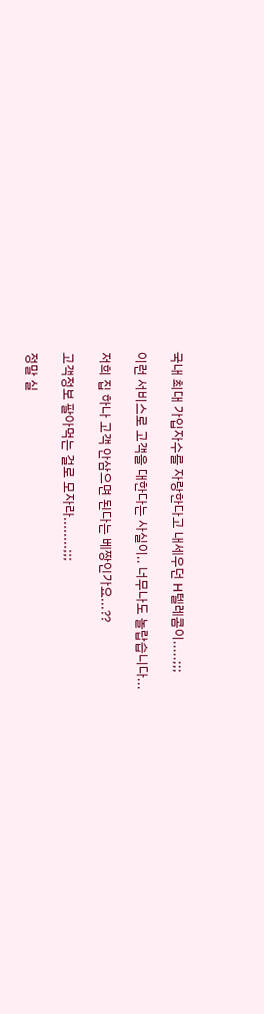국내 최대 가입자수를 자랑한다고 내세우던 H텔레콤이.....;;;

이런 서비스로 고객을 대한다는 사실이.. 너무나도 놀랍습니다...

저희 집 하나 고객 안삼으면 된다는 베짱인가요...??

고객정보 팔아먹는 걸로 모자라........;;;

정말 실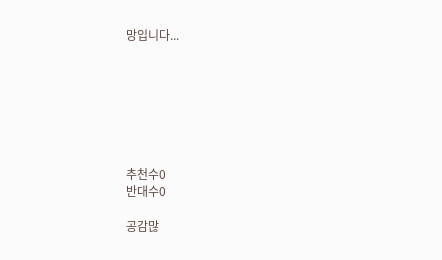망입니다...







추천수0
반대수0

공감많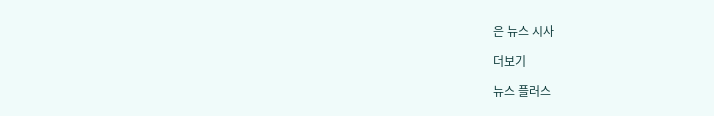은 뉴스 시사

더보기

뉴스 플러스